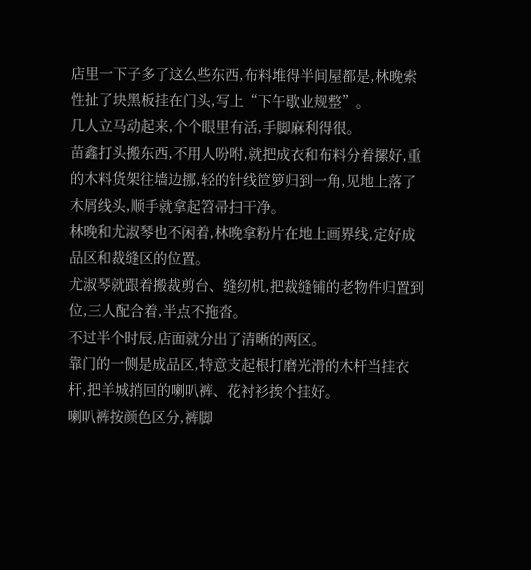店里一下子多了这么些东西,布料堆得半间屋都是,林晚索性扯了块黑板挂在门头,写上“下午歇业规整”。
几人立马动起来,个个眼里有活,手脚麻利得很。
苗鑫打头搬东西,不用人吩咐,就把成衣和布料分着摞好,重的木料货架往墙边挪,轻的针线笸箩归到一角,见地上落了木屑线头,顺手就拿起笤帚扫干净。
林晚和尤淑琴也不闲着,林晚拿粉片在地上画界线,定好成品区和裁缝区的位置。
尤淑琴就跟着搬裁剪台、缝纫机,把裁缝铺的老物件归置到位,三人配合着,半点不拖沓。
不过半个时辰,店面就分出了清晰的两区。
靠门的一侧是成品区,特意支起根打磨光滑的木杆当挂衣杆,把羊城捎回的喇叭裤、花衬衫挨个挂好。
喇叭裤按颜色区分,裤脚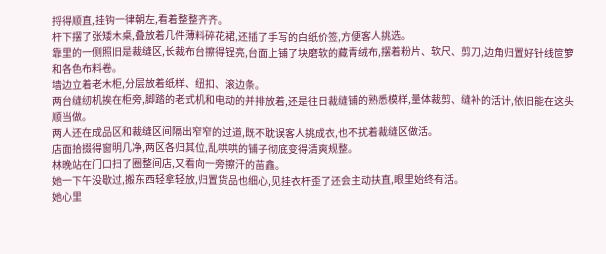捋得顺直,挂钩一律朝左,看着整整齐齐。
杆下摆了张矮木桌,叠放着几件薄料碎花裙,还插了手写的白纸价签,方便客人挑选。
靠里的一侧照旧是裁缝区,长裁布台擦得锃亮,台面上铺了块磨软的藏青绒布,摆着粉片、软尺、剪刀,边角归置好针线笸箩和各色布料卷。
墙边立着老木柜,分层放着纸样、纽扣、滚边条。
两台缝纫机挨在柜旁,脚踏的老式机和电动的并排放着,还是往日裁缝铺的熟悉模样,量体裁剪、缝补的活计,依旧能在这头顺当做。
两人还在成品区和裁缝区间隔出窄窄的过道,既不耽误客人挑成衣,也不扰着裁缝区做活。
店面拾掇得窗明几净,两区各归其位,乱哄哄的铺子彻底变得清爽规整。
林晚站在门口扫了圈整间店,又看向一旁擦汗的苗鑫。
她一下午没歇过,搬东西轻拿轻放,归置货品也细心,见挂衣杆歪了还会主动扶直,眼里始终有活。
她心里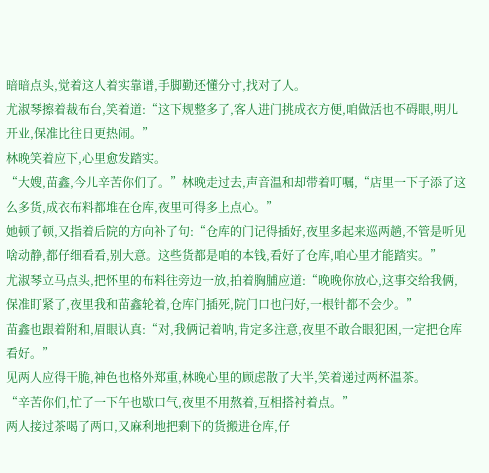暗暗点头,觉着这人着实靠谱,手脚勤还懂分寸,找对了人。
尤淑琴擦着裁布台,笑着道:“这下规整多了,客人进门挑成衣方便,咱做活也不碍眼,明儿开业,保准比往日更热闹。”
林晚笑着应下,心里愈发踏实。
“大嫂,苗鑫,今儿辛苦你们了。”林晚走过去,声音温和却带着叮嘱,“店里一下子添了这么多货,成衣布料都堆在仓库,夜里可得多上点心。”
她顿了顿,又指着后院的方向补了句:“仓库的门记得插好,夜里多起来巡两趟,不管是听见啥动静,都仔细看看,别大意。这些货都是咱的本钱,看好了仓库,咱心里才能踏实。”
尤淑琴立马点头,把怀里的布料往旁边一放,拍着胸脯应道:“晚晚你放心,这事交给我俩,保准盯紧了,夜里我和苗鑫轮着,仓库门插死,院门口也闩好,一根针都不会少。”
苗鑫也跟着附和,眉眼认真:“对,我俩记着呐,肯定多注意,夜里不敢合眼犯困,一定把仓库看好。”
见两人应得干脆,神色也格外郑重,林晚心里的顾虑散了大半,笑着递过两杯温茶。
“辛苦你们,忙了一下午也歇口气,夜里不用熬着,互相搭衬着点。”
两人接过茶喝了两口,又麻利地把剩下的货搬进仓库,仔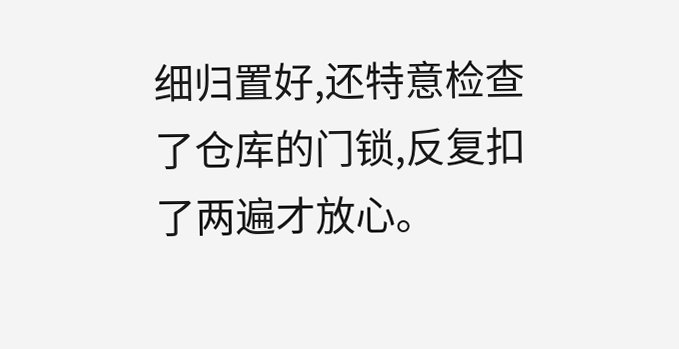细归置好,还特意检查了仓库的门锁,反复扣了两遍才放心。